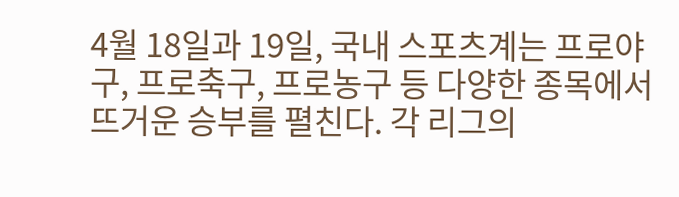4월 18일과 19일, 국내 스포츠계는 프로야구, 프로축구, 프로농구 등 다양한 종목에서 뜨거운 승부를 펼친다. 각 리그의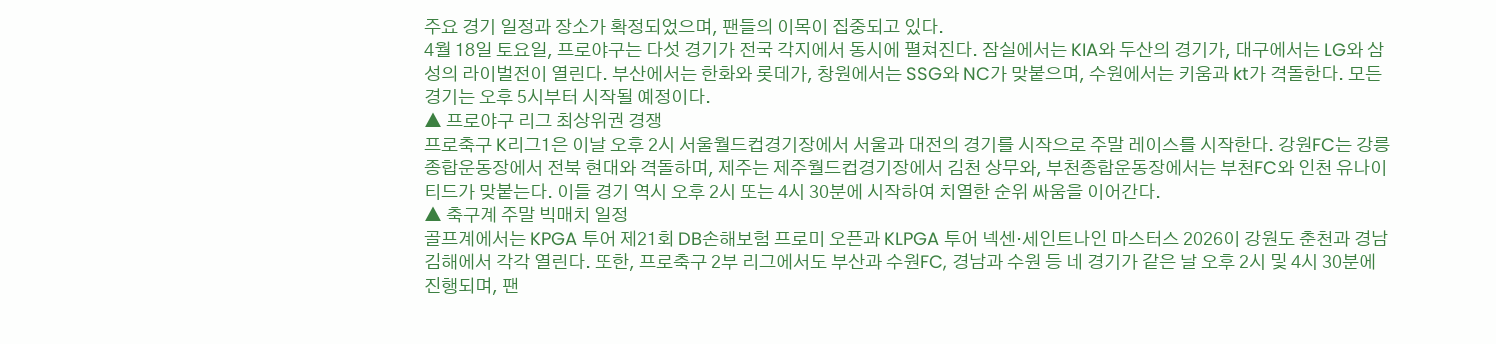주요 경기 일정과 장소가 확정되었으며, 팬들의 이목이 집중되고 있다.
4월 18일 토요일, 프로야구는 다섯 경기가 전국 각지에서 동시에 펼쳐진다. 잠실에서는 KIA와 두산의 경기가, 대구에서는 LG와 삼성의 라이벌전이 열린다. 부산에서는 한화와 롯데가, 창원에서는 SSG와 NC가 맞붙으며, 수원에서는 키움과 kt가 격돌한다. 모든 경기는 오후 5시부터 시작될 예정이다.
▲ 프로야구 리그 최상위권 경쟁
프로축구 K리그1은 이날 오후 2시 서울월드컵경기장에서 서울과 대전의 경기를 시작으로 주말 레이스를 시작한다. 강원FC는 강릉종합운동장에서 전북 현대와 격돌하며, 제주는 제주월드컵경기장에서 김천 상무와, 부천종합운동장에서는 부천FC와 인천 유나이티드가 맞붙는다. 이들 경기 역시 오후 2시 또는 4시 30분에 시작하여 치열한 순위 싸움을 이어간다.
▲ 축구계 주말 빅매치 일정
골프계에서는 KPGA 투어 제21회 DB손해보험 프로미 오픈과 KLPGA 투어 넥센·세인트나인 마스터스 2026이 강원도 춘천과 경남 김해에서 각각 열린다. 또한, 프로축구 2부 리그에서도 부산과 수원FC, 경남과 수원 등 네 경기가 같은 날 오후 2시 및 4시 30분에 진행되며, 팬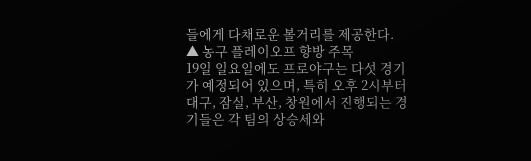들에게 다채로운 볼거리를 제공한다.
▲ 농구 플레이오프 향방 주목
19일 일요일에도 프로야구는 다섯 경기가 예정되어 있으며, 특히 오후 2시부터 대구, 잠실, 부산, 창원에서 진행되는 경기들은 각 팀의 상승세와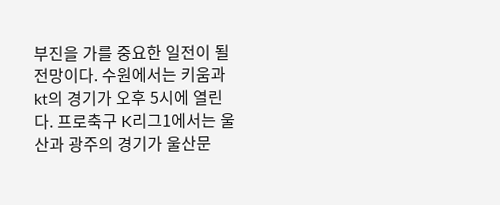부진을 가를 중요한 일전이 될 전망이다. 수원에서는 키움과 kt의 경기가 오후 5시에 열린다. 프로축구 K리그1에서는 울산과 광주의 경기가 울산문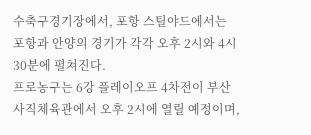수축구경기장에서, 포항 스틸야드에서는 포항과 안양의 경기가 각각 오후 2시와 4시 30분에 펼쳐진다.
프로농구는 6강 플레이오프 4차전이 부산 사직체육관에서 오후 2시에 열릴 예정이며,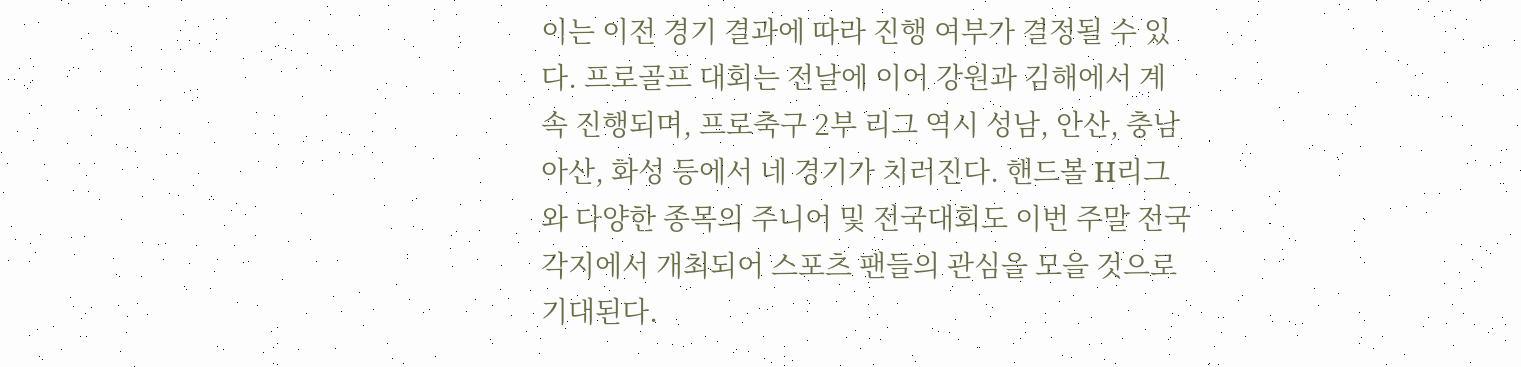이는 이전 경기 결과에 따라 진행 여부가 결정될 수 있다. 프로골프 대회는 전날에 이어 강원과 김해에서 계속 진행되며, 프로축구 2부 리그 역시 성남, 안산, 충남아산, 화성 등에서 네 경기가 치러진다. 핸드볼 H리그와 다양한 종목의 주니어 및 전국대회도 이번 주말 전국 각지에서 개최되어 스포츠 팬들의 관심을 모을 것으로 기대된다.